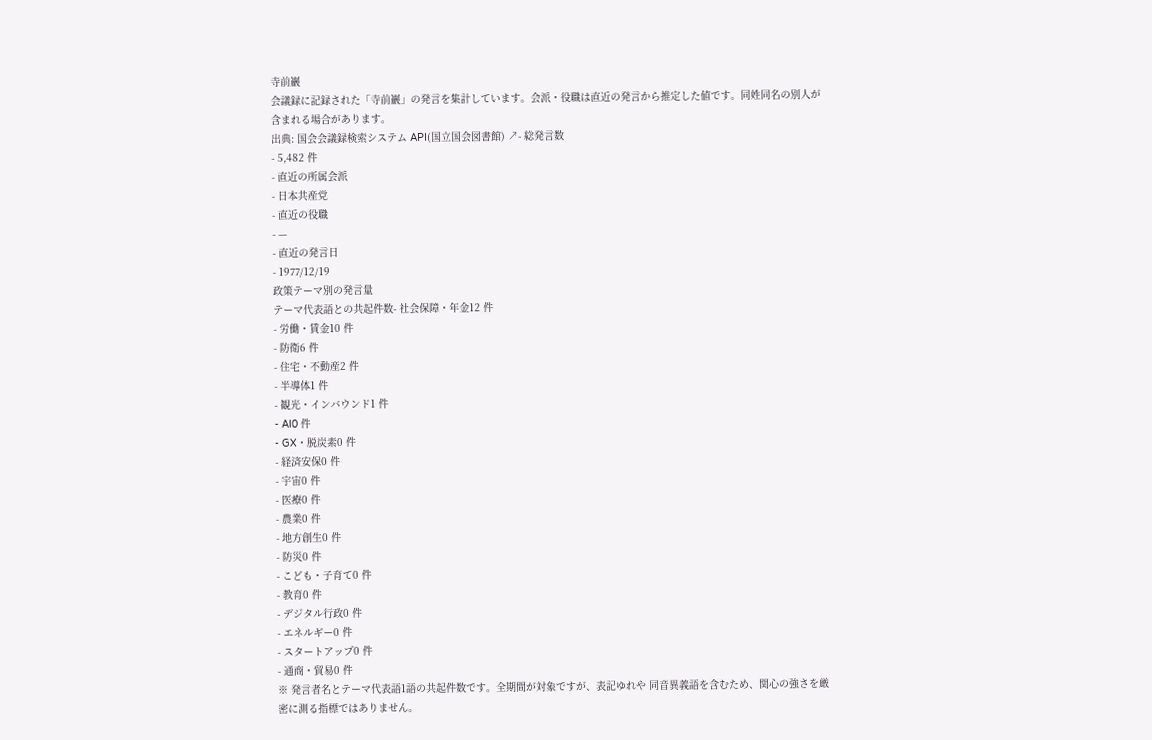寺前巖
会議録に記録された「寺前巖」の発言を集計しています。会派・役職は直近の発言から推定した値です。同姓同名の別人が含まれる場合があります。
出典: 国会会議録検索システム API(国立国会図書館) ↗- 総発言数
- 5,482 件
- 直近の所属会派
- 日本共産党
- 直近の役職
- —
- 直近の発言日
- 1977/12/19
政策テーマ別の発言量
テーマ代表語との共起件数- 社会保障・年金12 件
- 労働・賃金10 件
- 防衛6 件
- 住宅・不動産2 件
- 半導体1 件
- 観光・インバウンド1 件
- AI0 件
- GX・脱炭素0 件
- 経済安保0 件
- 宇宙0 件
- 医療0 件
- 農業0 件
- 地方創生0 件
- 防災0 件
- こども・子育て0 件
- 教育0 件
- デジタル行政0 件
- エネルギー0 件
- スタートアップ0 件
- 通商・貿易0 件
※ 発言者名とテーマ代表語1語の共起件数です。全期間が対象ですが、表記ゆれや 同音異義語を含むため、関心の強さを厳密に測る指標ではありません。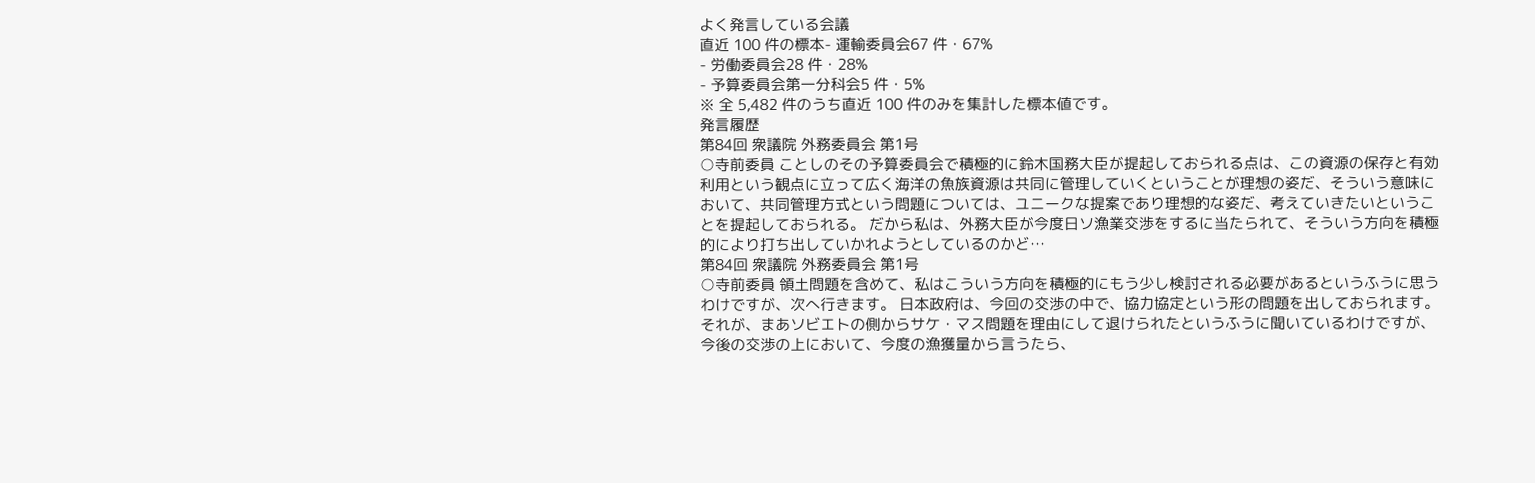よく発言している会議
直近 100 件の標本- 運輸委員会67 件・67%
- 労働委員会28 件・28%
- 予算委員会第一分科会5 件・5%
※ 全 5,482 件のうち直近 100 件のみを集計した標本値です。
発言履歴
第84回 衆議院 外務委員会 第1号
○寺前委員 ことしのその予算委員会で積極的に鈴木国務大臣が提起しておられる点は、この資源の保存と有効利用という観点に立って広く海洋の魚族資源は共同に管理していくということが理想の姿だ、そういう意味において、共同管理方式という問題については、ユニークな提案であり理想的な姿だ、考えていきたいということを提起しておられる。 だから私は、外務大臣が今度日ソ漁業交渉をするに当たられて、そういう方向を積極的により打ち出していかれようとしているのかど…
第84回 衆議院 外務委員会 第1号
○寺前委員 領土問題を含めて、私はこういう方向を積極的にもう少し検討される必要があるというふうに思うわけですが、次へ行きます。 日本政府は、今回の交渉の中で、協力協定という形の問題を出しておられます。それが、まあソビエトの側からサケ・マス問題を理由にして退けられたというふうに聞いているわけですが、今後の交渉の上において、今度の漁獲量から言うたら、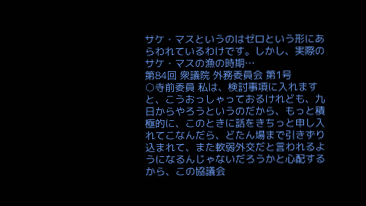サケ・マスというのはゼロという形にあらわれているわけです。しかし、実際のサケ・マスの漁の時期…
第84回 衆議院 外務委員会 第1号
○寺前委員 私は、検討事項に入れますと、こうおっしゃっておるけれども、九日からやろうというのだから、もっと積極的に、このときに話をきちっと申し入れてこなんだら、どたん場まで引きずり込まれて、また軟弱外交だと言われるようになるんじゃないだろうかと心配するから、この協議会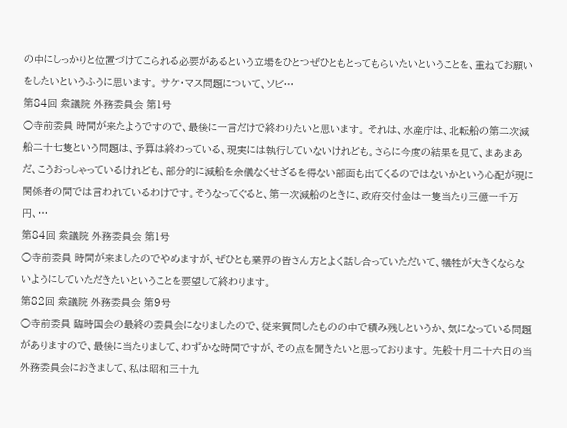の中にしっかりと位置づけてこられる必要があるという立場をひとつぜひともとってもらいたいということを、重ねてお願いをしたいというふうに思います。 サケ・マス問題について、ソビ…
第84回 衆議院 外務委員会 第1号
○寺前委員 時間が来たようですので、最後に一言だけで終わりたいと思います。 それは、水産庁は、北転船の第二次減船二十七隻という問題は、予算は終わっている、現実には執行していないけれども。さらに今度の結果を見て、まあまあだ、こうおっしゃっているけれども、部分的に減船を余儀なくせざるを得ない部面も出てくるのではないかという心配が現に関係者の間では言われているわけです。そうなってぐると、第一次減船のときに、政府交付金は一隻当たり三億一千万円、…
第84回 衆議院 外務委員会 第1号
○寺前委員 時間が来ましたのでやめますが、ぜひとも業界の皆さん方とよく話し合っていただいて、犠牲が大きくならないようにしていただきたいということを要望して終わります。
第82回 衆議院 外務委員会 第9号
○寺前委員 臨時国会の最終の委員会になりましたので、従来質問したものの中で積み残しというか、気になっている問題がありますので、最後に当たりまして、わずかな時間ですが、その点を聞きたいと思っております。 先般十月二十六日の当外務委員会におきまして、私は昭和三十九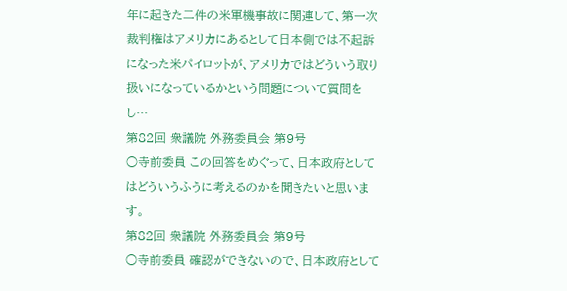年に起きた二件の米軍機事故に関連して、第一次裁判権はアメリカにあるとして日本側では不起訴になった米パイロットが、アメリカではどういう取り扱いになっているかという問題について質問をし…
第82回 衆議院 外務委員会 第9号
○寺前委員 この回答をめぐって、日本政府としてはどういうふうに考えるのかを聞きたいと思います。
第82回 衆議院 外務委員会 第9号
○寺前委員 確認ができないので、日本政府として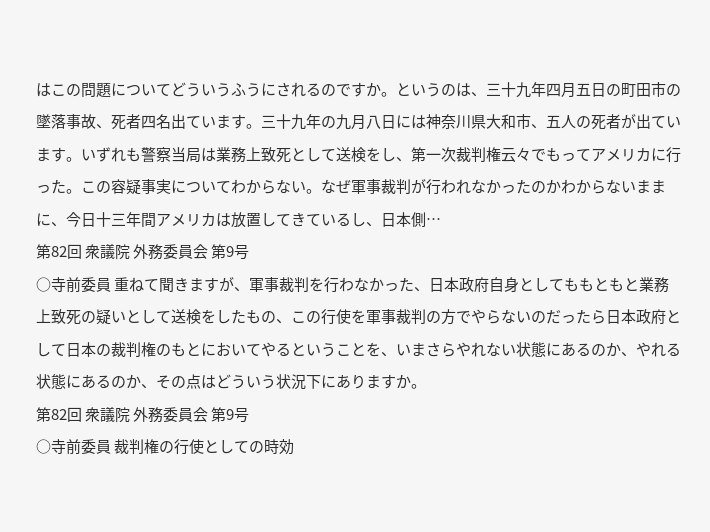はこの問題についてどういうふうにされるのですか。というのは、三十九年四月五日の町田市の墜落事故、死者四名出ています。三十九年の九月八日には神奈川県大和市、五人の死者が出ています。いずれも警察当局は業務上致死として送検をし、第一次裁判権云々でもってアメリカに行った。この容疑事実についてわからない。なぜ軍事裁判が行われなかったのかわからないままに、今日十三年間アメリカは放置してきているし、日本側…
第82回 衆議院 外務委員会 第9号
○寺前委員 重ねて聞きますが、軍事裁判を行わなかった、日本政府自身としてももともと業務上致死の疑いとして送検をしたもの、この行使を軍事裁判の方でやらないのだったら日本政府として日本の裁判権のもとにおいてやるということを、いまさらやれない状態にあるのか、やれる状態にあるのか、その点はどういう状況下にありますか。
第82回 衆議院 外務委員会 第9号
○寺前委員 裁判権の行使としての時効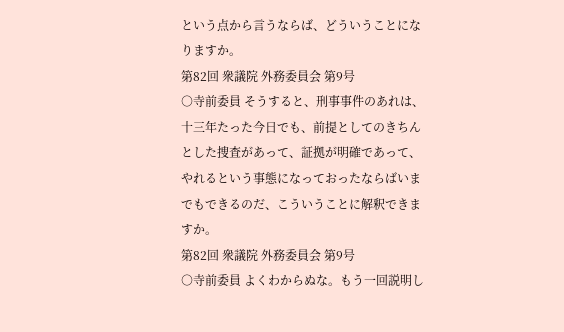という点から言うならば、どういうことになりますか。
第82回 衆議院 外務委員会 第9号
○寺前委員 そうすると、刑事事件のあれは、十三年たった今日でも、前提としてのきちんとした捜査があって、証拠が明確であって、やれるという事態になっておったならばいまでもできるのだ、こういうことに解釈できますか。
第82回 衆議院 外務委員会 第9号
○寺前委員 よくわからぬな。もう一回説明し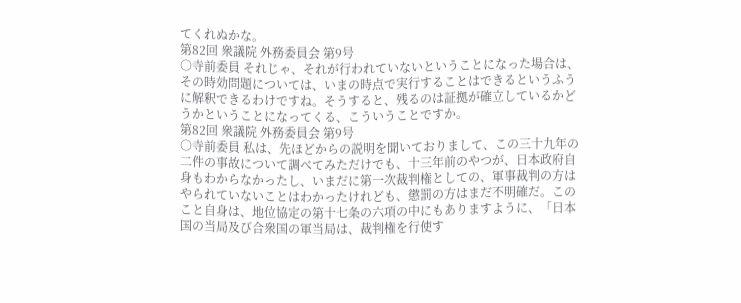てくれぬかな。
第82回 衆議院 外務委員会 第9号
○寺前委員 それじゃ、それが行われていないということになった場合は、その時効問題については、いまの時点で実行することはできるというふうに解釈できるわけですね。そうすると、残るのは証拠が確立しているかどうかということになってくる、こういうことですか。
第82回 衆議院 外務委員会 第9号
○寺前委員 私は、先ほどからの説明を聞いておりまして、この三十九年の二件の事故について調べてみただけでも、十三年前のやつが、日本政府自身もわからなかったし、いまだに第一次裁判権としての、軍事裁判の方はやられていないことはわかったけれども、懲罰の方はまだ不明確だ。このこと自身は、地位協定の第十七条の六項の中にもありますように、「日本国の当局及び合衆国の軍当局は、裁判権を行使す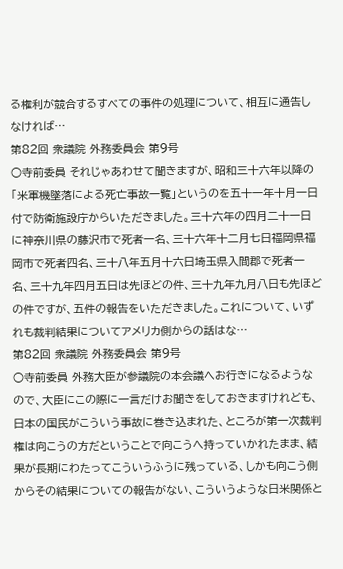る権利が競合するすべての事件の処理について、相互に通告しなければ…
第82回 衆議院 外務委員会 第9号
○寺前委員 それじゃあわせて聞きますが、昭和三十六年以降の「米軍機墜落による死亡事故一覧」というのを五十一年十月一日付で防衛施設庁からいただきました。三十六年の四月二十一日に神奈川県の藤沢市で死者一名、三十六年十二月七日福岡県福岡市で死者四名、三十八年五月十六日埼玉県入間郡で死者一名、三十九年四月五日は先ほどの件、三十九年九月八日も先ほどの件ですが、五件の報告をいただきました。これについて、いずれも裁判結果についてアメリカ側からの話はな…
第82回 衆議院 外務委員会 第9号
○寺前委員 外務大臣が参議院の本会議へお行きになるようなので、大臣にこの際に一言だけお聞きをしておきますけれども、日本の国民がこういう事故に巻き込まれた、ところが第一次裁判権は向こうの方だということで向こうへ持っていかれたまま、結果が長期にわたってこういうふうに残っている、しかも向こう側からその結果についての報告がない、こういうような日米関係と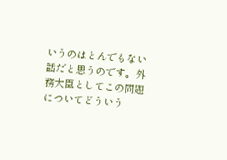いうのはとんでもない話だと思うのです。外務大臣としてこの問題についてどういう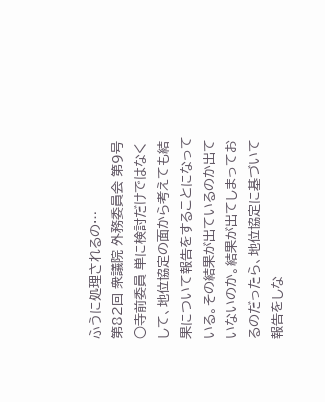ふうに処理されるの…
第82回 衆議院 外務委員会 第9号
○寺前委員 単に検討だけではなくして、地位協定の面から考えても結果について報告をすることになっている。その結果が出ているのか出ていないのか。結果が出てしまっておるのだったら、地位協定に基づいて報告をしな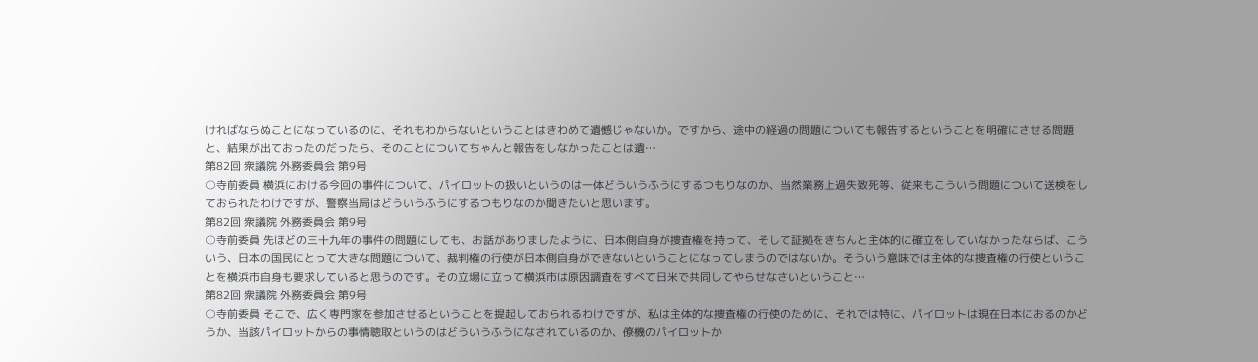ければならぬことになっているのに、それもわからないということはきわめて遺憾じゃないか。ですから、途中の経過の問題についても報告するということを明確にさせる問題と、結果が出ておったのだったら、そのことについてちゃんと報告をしなかったことは遺…
第82回 衆議院 外務委員会 第9号
○寺前委員 横浜における今回の事件について、パイロットの扱いというのは一体どういうふうにするつもりなのか、当然業務上過失致死等、従来もこういう問題について送検をしておられたわけですが、警察当局はどういうふうにするつもりなのか聞きたいと思います。
第82回 衆議院 外務委員会 第9号
○寺前委員 先ほどの三十九年の事件の問題にしても、お話がありましたように、日本側自身が捜査権を持って、そして証拠をきちんと主体的に確立をしていなかったならば、こういう、日本の国民にとって大きな問題について、裁判権の行使が日本側自身ができないということになってしまうのではないか。そういう意味では主体的な捜査権の行使ということを横浜市自身も要求していると思うのです。その立場に立って横浜市は原因調査をすべて日米で共同してやらせなさいということ…
第82回 衆議院 外務委員会 第9号
○寺前委員 そこで、広く専門家を参加させるということを提起しておられるわけですが、私は主体的な捜査権の行使のために、それでは特に、パイロットは現在日本におるのかどうか、当該パイロットからの事情聴取というのはどういうふうになされているのか、僚機のパイロットか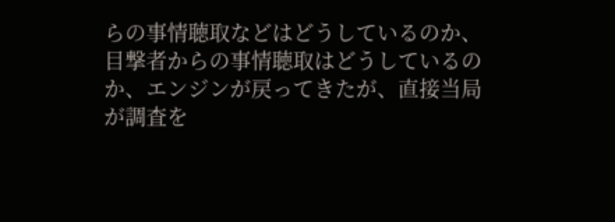らの事情聴取などはどうしているのか、目撃者からの事情聴取はどうしているのか、エンジンが戻ってきたが、直接当局が調査を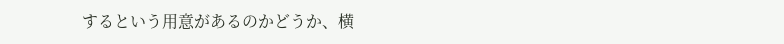するという用意があるのかどうか、横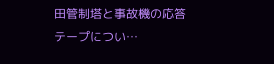田管制塔と事故機の応答テープについ…